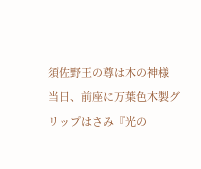須佐野王の尊は木の神様
当日、前座に万葉色木製グリップはさみ『光の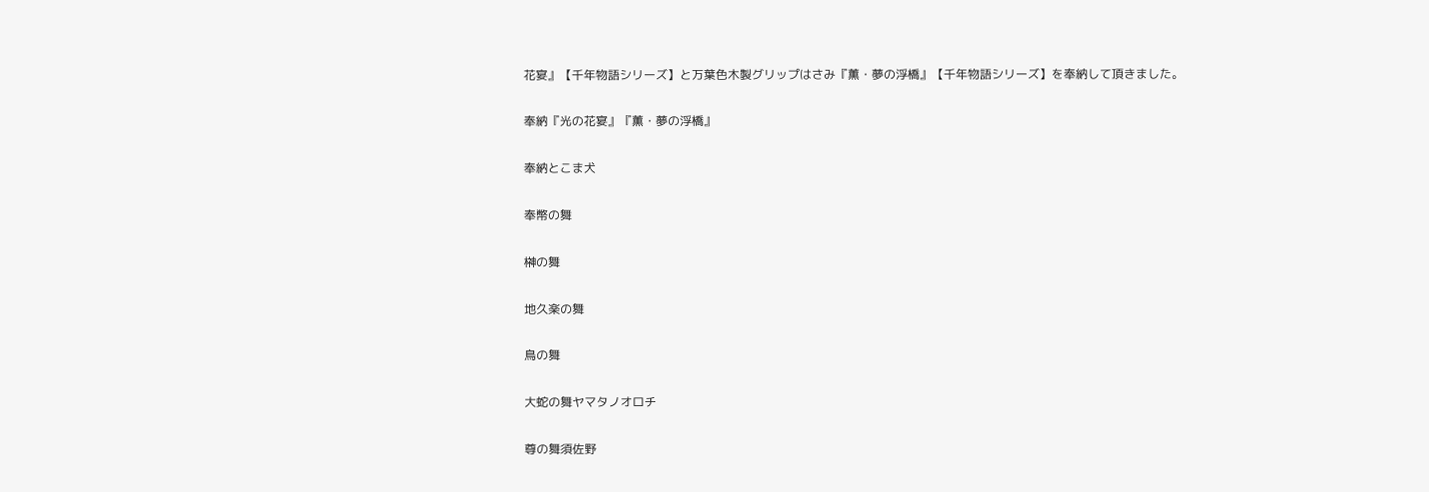花宴』【千年物語シリーズ】と万葉色木製グリップはさみ『薫・夢の浮橋』【千年物語シリーズ】を奉納して頂きました。

奉納『光の花宴』『薫・夢の浮橋』

奉納とこま犬

奉幣の舞

榊の舞

地久楽の舞

鳥の舞

大蛇の舞ヤマタノオロチ

尊の舞須佐野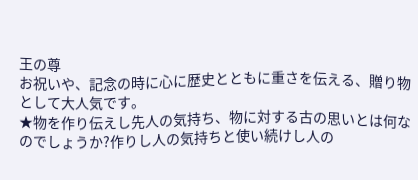王の尊
お祝いや、記念の時に心に歴史とともに重さを伝える、贈り物として大人気です。
★物を作り伝えし先人の気持ち、物に対する古の思いとは何なのでしょうか?作りし人の気持ちと使い続けし人の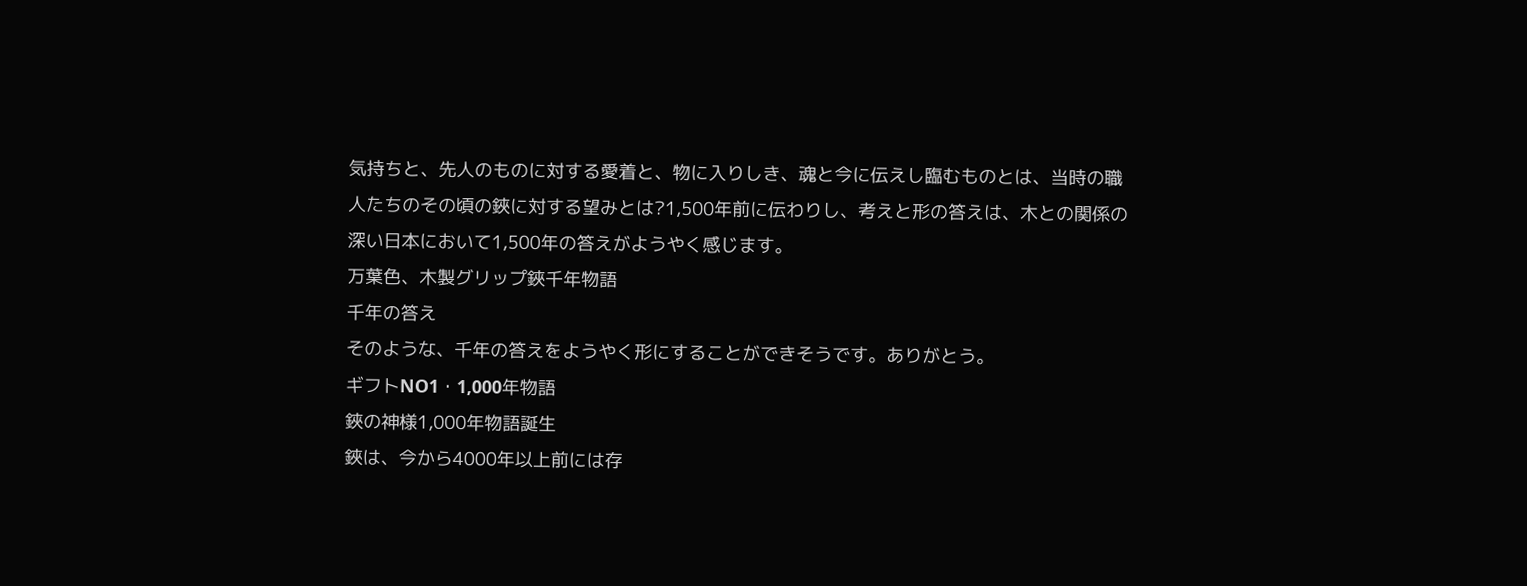気持ちと、先人のものに対する愛着と、物に入りしき、魂と今に伝えし臨むものとは、当時の職人たちのその頃の鋏に対する望みとは?1,500年前に伝わりし、考えと形の答えは、木との関係の深い日本において1,500年の答えがようやく感じます。
万葉色、木製グリップ鋏千年物語
千年の答え
そのような、千年の答えをようやく形にすることができそうです。ありがとう。
ギフトNO1・1,000年物語
鋏の神様1,000年物語誕生
鋏は、今から4000年以上前には存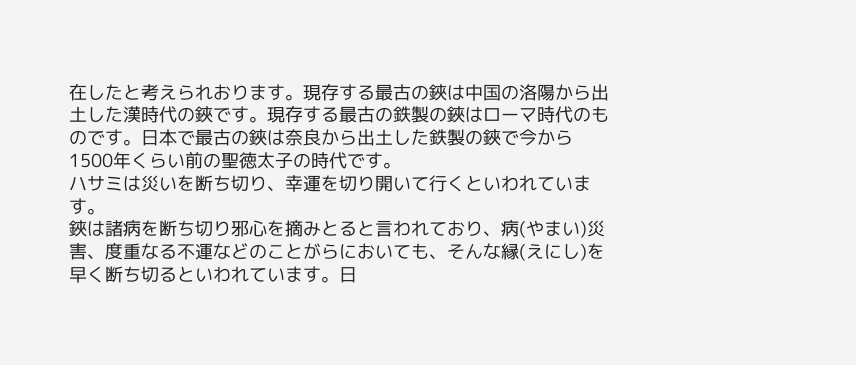在したと考えられおります。現存する最古の鋏は中国の洛陽から出土した漢時代の鋏です。現存する最古の鉄製の鋏はローマ時代のものです。日本で最古の鋏は奈良から出土した鉄製の鋏で今から1500年くらい前の聖徳太子の時代です。
ハサミは災いを断ち切り、幸運を切り開いて行くといわれています。
鋏は諸病を断ち切り邪心を摘みとると言われており、病(やまい)災害、度重なる不運などのことがらにおいても、そんな縁(えにし)を早く断ち切るといわれています。日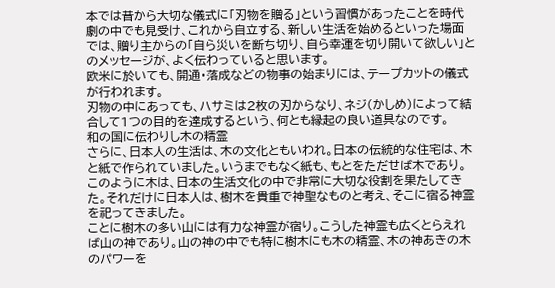本では昔から大切な儀式に「刃物を贈る」という習慣があったことを時代劇の中でも見受け、これから自立する、新しい生活を始めるといった場面では、贈り主からの「自ら災いを断ち切り、自ら幸運を切り開いて欲しい」とのメッセージが、よく伝わっていると思います。
欧米に於いても、開通・落成などの物事の始まりには、テープカットの儀式が行われます。
刃物の中にあっても、ハサミは2枚の刃からなり、ネジ(かしめ)によって結合して1つの目的を達成するという、何とも縁起の良い道具なのです。
和の国に伝わりし木の精霊
さらに、日本人の生活は、木の文化ともいわれ。日本の伝統的な住宅は、木と紙で作られていました。いうまでもなく紙も、もとをただせば木であり。このように木は、日本の生活文化の中で非常に大切な役割を果たしてきた。それだけに日本人は、樹木を貴重で神聖なものと考え、そこに宿る神霊を祀ってきました。
ことに樹木の多い山には有力な神霊が宿り。こうした神霊も広くとらえれば山の神であり。山の神の中でも特に樹木にも木の精霊、木の神あきの木のパワーを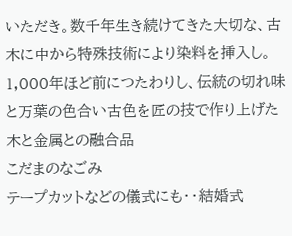いただき。数千年生き続けてきた大切な、古木に中から特殊技術により染料を挿入し。1,000年ほど前につたわりし、伝統の切れ味と万葉の色合い古色を匠の技で作り上げた木と金属との融合品
こだまのなごみ
テープカットなどの儀式にも・・結婚式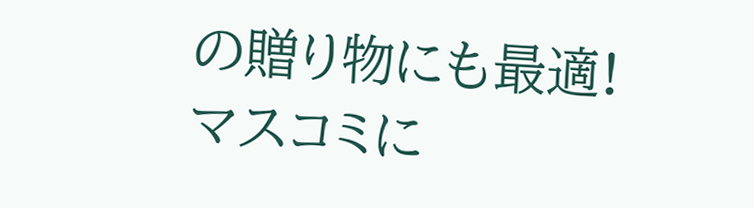の贈り物にも最適!
マスコミに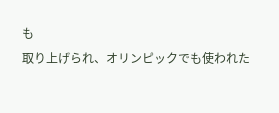も
取り上げられ、オリンピックでも使われた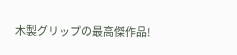木製グリップの最高傑作品!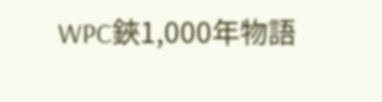WPC鋏1,000年物語